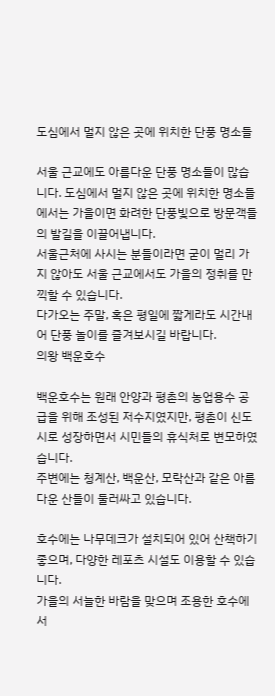도심에서 멀지 않은 곳에 위치한 단풍 명소들

서울 근교에도 아름다운 단풍 명소들이 많습니다. 도심에서 멀지 않은 곳에 위치한 명소들에서는 가을이면 화려한 단풍빛으로 방문객들의 발길을 이끌어냅니다.
서울근처에 사시는 분들이라면 굳이 멀리 가지 않아도 서울 근교에서도 가을의 정취를 만끽할 수 있습니다.
다가오는 주말, 혹은 평일에 짧게라도 시간내어 단풍 놀이를 즐겨보시길 바랍니다.
의왕 백운호수

백운호수는 원래 안양과 평촌의 농업용수 공급을 위해 조성된 저수지였지만, 평촌이 신도시로 성장하면서 시민들의 휴식처로 변모하였습니다.
주변에는 청계산, 백운산, 모락산과 같은 아름다운 산들이 둘러싸고 있습니다.

호수에는 나무데크가 설치되어 있어 산책하기 좋으며, 다양한 레포츠 시설도 이용할 수 있습니다.
가을의 서늘한 바람을 맞으며 조용한 호수에서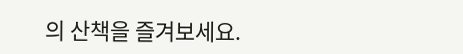의 산책을 즐겨보세요.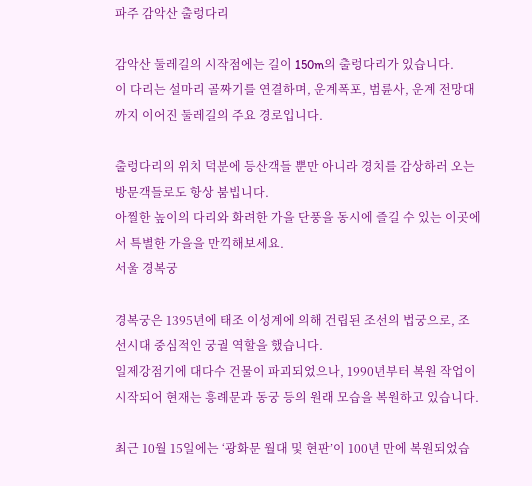파주 감악산 출렁다리

감악산 둘레길의 시작점에는 길이 150m의 출렁다리가 있습니다.
이 다리는 설마리 골짜기를 연결하며, 운계폭포, 범륜사, 운계 전망대까지 이어진 둘레길의 주요 경로입니다.

출렁다리의 위치 덕분에 등산객들 뿐만 아니라 경치를 감상하러 오는 방문객들로도 항상 붐빕니다.
아찔한 높이의 다리와 화려한 가을 단풍을 동시에 즐길 수 있는 이곳에서 특별한 가을을 만끽해보세요.
서울 경복궁

경복궁은 1395년에 태조 이성계에 의해 건립된 조선의 법궁으로, 조선시대 중심적인 궁궐 역할을 했습니다.
일제강점기에 대다수 건물이 파괴되었으나, 1990년부터 복원 작업이 시작되어 현재는 흥례문과 동궁 등의 원래 모습을 복원하고 있습니다.

최근 10월 15일에는 ‘광화문 월대 및 현판’이 100년 만에 복원되었습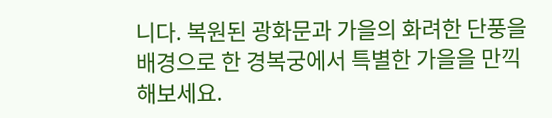니다. 복원된 광화문과 가을의 화려한 단풍을 배경으로 한 경복궁에서 특별한 가을을 만끽해보세요.